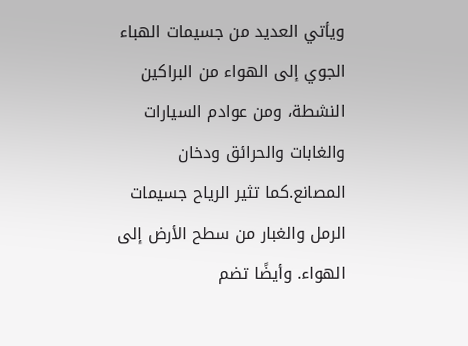ويأتي العديد من جسيمات الهباء الجوي إلى الهواء من البراكين النشطة، ومن عوادم السيارات والغابات والحرائق ودخان المصانع.كما تثير الرياح جسيمات الرمل والغبار من سطح الأرض إلى الهواء. وأيضًا تضم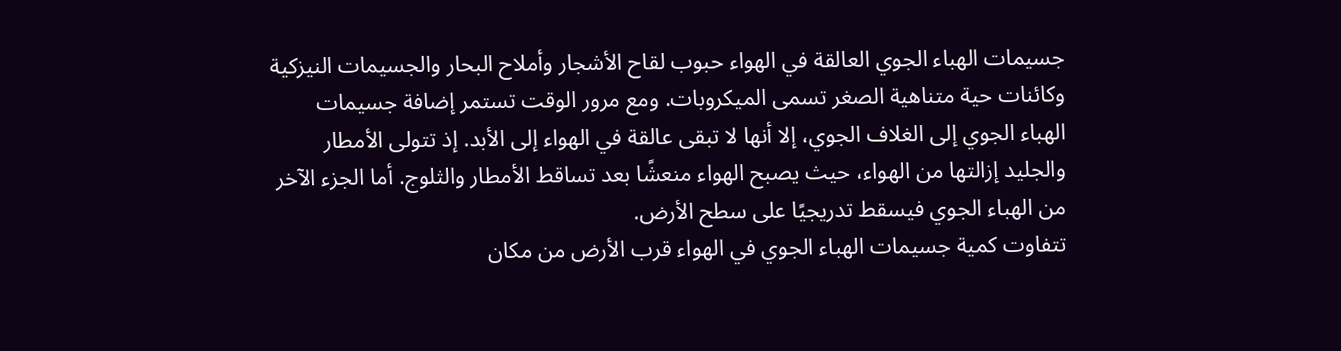جسيمات الهباء الجوي العالقة في الهواء حبوب لقاح الأشجار وأملاح البحار والجسيمات النيزكية وكائنات حية متناهية الصغر تسمى الميكروبات. ومع مرور الوقت تستمر إضافة جسيمات الهباء الجوي إلى الغلاف الجوي، إلا أنها لا تبقى عالقة في الهواء إلى الأبد. إذ تتولى الأمطار والجليد إزالتها من الهواء، حيث يصبح الهواء منعشًا بعد تساقط الأمطار والثلوج. أما الجزء الآخر من الهباء الجوي فيسقط تدريجيًا على سطح الأرض.
تتفاوت كمية جسيمات الهباء الجوي في الهواء قرب الأرض من مكان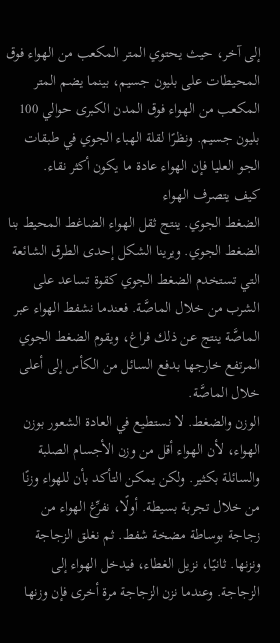إلى آخر، حيث يحتوي المتر المكعب من الهواء فوق المحيطات على بليون جسيم، بينما يضم المتر المكعب من الهواء فوق المدن الكبرى حوالي 100 بليون جسيم. ونظرًا لقلة الهباء الجوي في طبقات الجو العليا فإن الهواء عادة ما يكون أكثر نقاء.
كيف يتصرف الهواء
الضغط الجوي. ينتج ثقل الهواء الضاغط المحيط بنا الضغط الجوي. ويرينا الشكل إحدى الطرق الشائعة التي تستخدم الضغط الجوي كقوة تساعد على الشرب من خلال الماصَّة. فعندما نشفط الهواء عبر الماصَّة ينتج عن ذلك فراغ، ويقوم الضغط الجوي المرتفع خارجها بدفع السائل من الكأس إلى أعلى خلال الماصَّة.
الوزن والضغط. لا نستطيع في العادة الشعور بوزن الهواء، لأن الهواء أقل من وزن الأجسام الصلبة والسائلة بكثير. ولكن يمكن التأكد بأن للهواء وزنًا من خلال تجربة بسيطة. أولًا، نفرِّغ الهواء من زجاجة بوساطة مضخة شفط. ثم نغلق الزجاجة ونزنها. ثانيًا، نزيل الغطاء، فيدخل الهواء إلى الزجاجة. وعندما نزن الزجاجة مرة أخرى فإن وزنها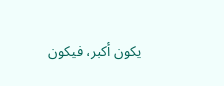يكون أكبر، فيكون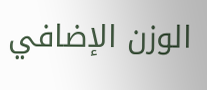الوزن الإضافي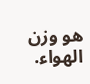هو وزن الهواء.